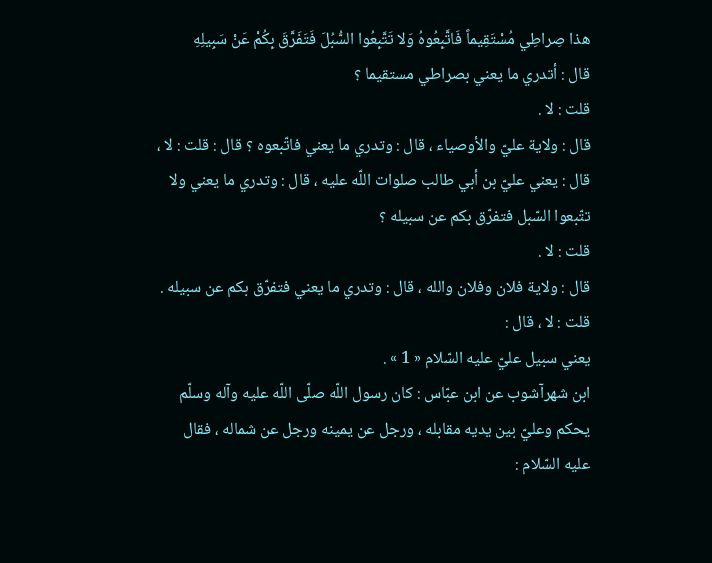هذا صِراطِي مُسْتَقِيماً فَاتَّبِعُوهُ وَلا تَتَّبِعُوا السُّبُلَ فَتَفَرَّقَ بِكُمْ عَنْ سَبِيلِهِ
قال : أتدري ما يعني بصراطي مستقيما ؟
قلت : لا .
قال : ولاية عليّ والأوصياء ، قال : وتدري ما يعني فاتّبعوه ؟ قال : قلت : لا ، قال : يعني عليّ بن أبي طالب صلوات اللّه عليه ، قال : وتدري ما يعني ولا تتّبعوا السّبل فتفرّق بكم عن سبيله ؟
قلت : لا .
قال : ولاية فلان وفلان والله ، قال : وتدري ما يعني فتفرّق بكم عن سبيله . قلت : لا ، قال :
يعني سبيل عليّ عليه السّلام « 1 » .
ابن شهرآشوب عن ابن عبّاس : كان رسول اللّه صلّى اللّه عليه وآله وسلّم يحكم وعليّ بين يديه مقابله ، ورجل عن يمينه ورجل عن شماله ، فقال عليه السّلام :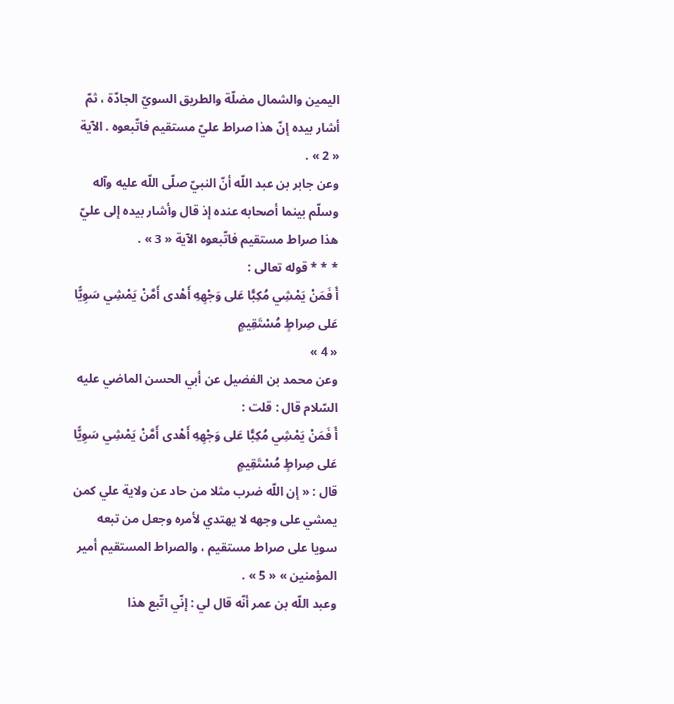اليمين والشمال مضلّة والطريق السويّ الجادّة ، ثمّ أشار بيده إنّ هذا صراط عليّ مستقيم فاتّبعوه . الآية « 2 » .
وعن جابر بن عبد اللّه أنّ النبيّ صلّى اللّه عليه وآله وسلّم بينما أصحابه عنده إذ قال وأشار بيده إلى عليّ هذا صراط مستقيم فاتّبعوه الآية « 3 » .
* * * قوله تعالى :
أَ فَمَنْ يَمْشِي مُكِبًّا عَلى وَجْهِهِ أَهْدى أَمَّنْ يَمْشِي سَوِيًّا عَلى صِراطٍ مُسْتَقِيمٍ
« 4 »
وعن محمد بن الفضيل عن أبي الحسن الماضي عليه السّلام قال : قلت :
أَ فَمَنْ يَمْشِي مُكِبًّا عَلى وَجْهِهِ أَهْدى أَمَّنْ يَمْشِي سَوِيًّا عَلى صِراطٍ مُسْتَقِيمٍ
قال : « إن اللّه ضرب مثلا من حاد عن ولاية علي كمن يمشي على وجهه لا يهتدي لأمره وجعل من تبعه سويا على صراط مستقيم ، والصراط المستقيم أمير المؤمنين » « 5 » .
وعبد اللّه بن عمر أنّه قال لي : إنّي اتّبع هذا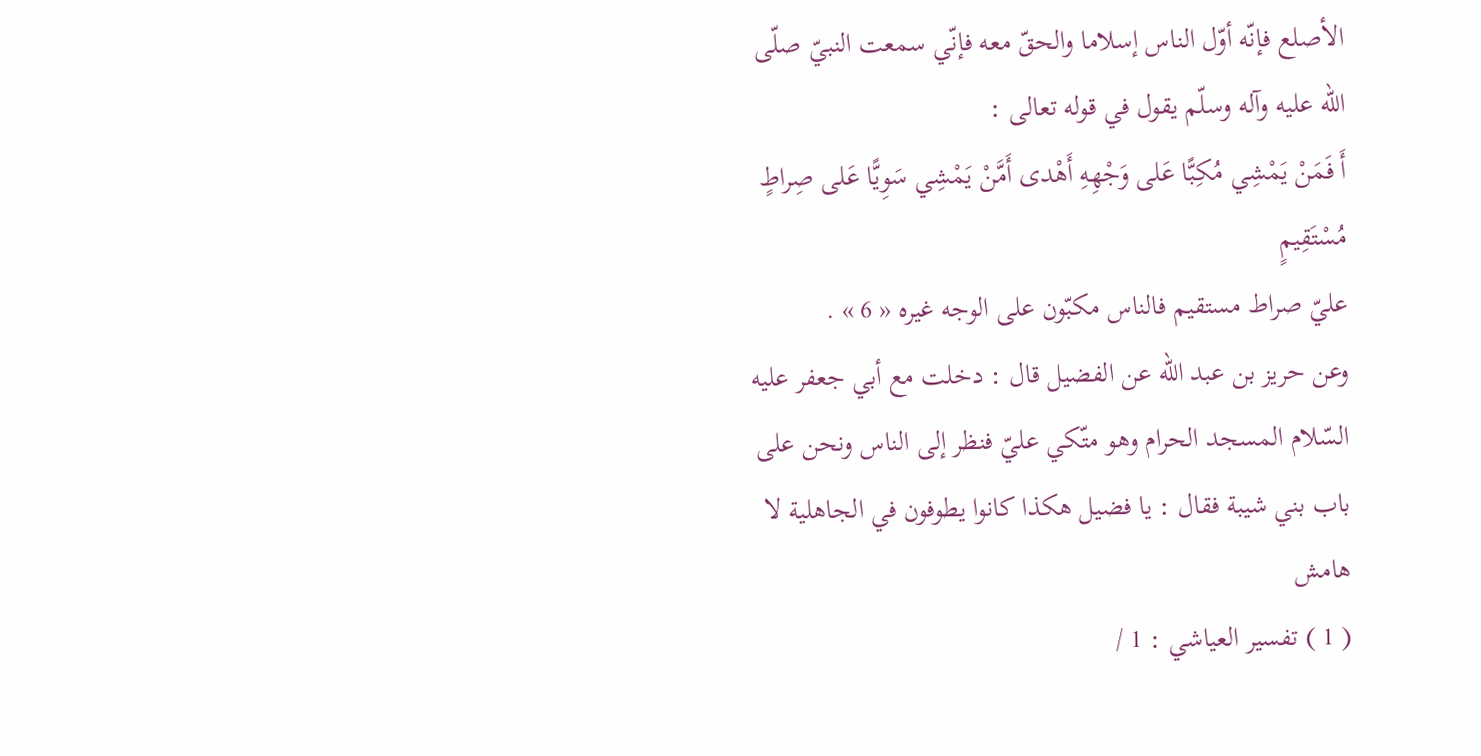الأصلع فإنّه أوّل الناس إسلاما والحقّ معه فإنّي سمعت النبيّ صلّى اللّه عليه وآله وسلّم يقول في قوله تعالى :
أَ فَمَنْ يَمْشِي مُكِبًّا عَلى وَجْهِهِ أَهْدى أَمَّنْ يَمْشِي سَوِيًّا عَلى صِراطٍ مُسْتَقِيمٍ
عليّ صراط مستقيم فالناس مكبّون على الوجه غيره « 6 » .
وعن حريز بن عبد اللّه عن الفضيل قال : دخلت مع أبي جعفر عليه السّلام المسجد الحرام وهو متّكي عليّ فنظر إلى الناس ونحن على باب بني شيبة فقال : يا فضيل هكذا كانوا يطوفون في الجاهلية لا
هامش
( 1 ) تفسير العياشي : 1 /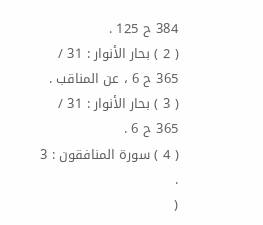384 ح 125 .
( 2 ) بحار الأنوار : 31 / 365 ح 6 ، عن المناقب .
( 3 ) بحار الأنوار : 31 / 365 ح 6 .
( 4 ) سورة المنافقون : 3 .
(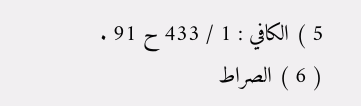5 ) الكافي : 1 / 433 ح 91 .
( 6 ) الصراط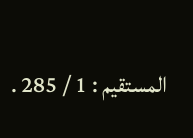المستقيم : 1 / 285 .